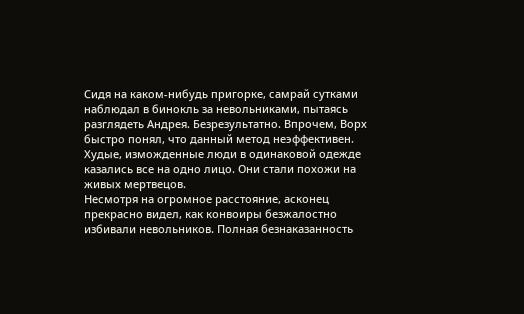Сидя на каком-нибудь пригорке, самрай сутками наблюдал в бинокль за невольниками, пытаясь разглядеть Андрея. Безрезультатно. Впрочем, Ворх быстро понял, что данный метод неэффективен. Худые, изможденные люди в одинаковой одежде казались все на одно лицо. Они стали похожи на живых мертвецов.
Несмотря на огромное расстояние, асконец прекрасно видел, как конвоиры безжалостно избивали невольников. Полная безнаказанность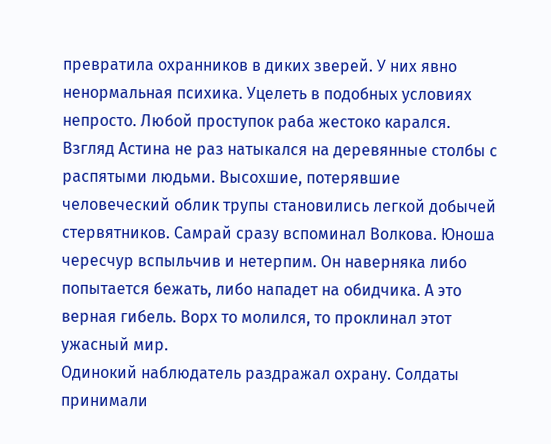превратила охранников в диких зверей. У них явно ненормальная психика. Уцелеть в подобных условиях непросто. Любой проступок раба жестоко карался.
Взгляд Астина не раз натыкался на деревянные столбы с распятыми людьми. Высохшие, потерявшие человеческий облик трупы становились легкой добычей стервятников. Самрай сразу вспоминал Волкова. Юноша чересчур вспыльчив и нетерпим. Он наверняка либо попытается бежать, либо нападет на обидчика. А это верная гибель. Ворх то молился, то проклинал этот ужасный мир.
Одинокий наблюдатель раздражал охрану. Солдаты принимали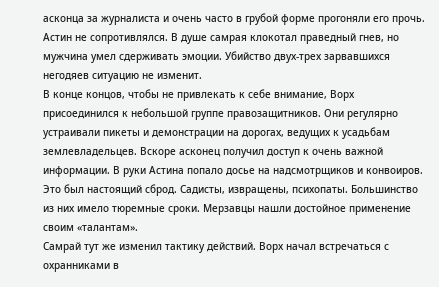асконца за журналиста и очень часто в грубой форме прогоняли его прочь. Астин не сопротивлялся. В душе самрая клокотал праведный гнев, но мужчина умел сдерживать эмоции. Убийство двух-трех зарвавшихся негодяев ситуацию не изменит.
В конце концов, чтобы не привлекать к себе внимание, Ворх присоединился к небольшой группе правозащитников. Они регулярно устраивали пикеты и демонстрации на дорогах, ведущих к усадьбам землевладельцев. Вскоре асконец получил доступ к очень важной информации. В руки Астина попало досье на надсмотрщиков и конвоиров. Это был настоящий сброд. Садисты, извращены, психопаты. Большинство из них имело тюремные сроки. Мерзавцы нашли достойное применение своим «талантам».
Самрай тут же изменил тактику действий. Ворх начал встречаться с охранниками в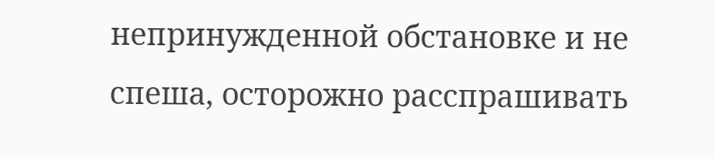непринужденной обстановке и не спеша, осторожно расспрашивать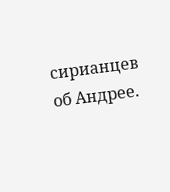сирианцев об Андрее.